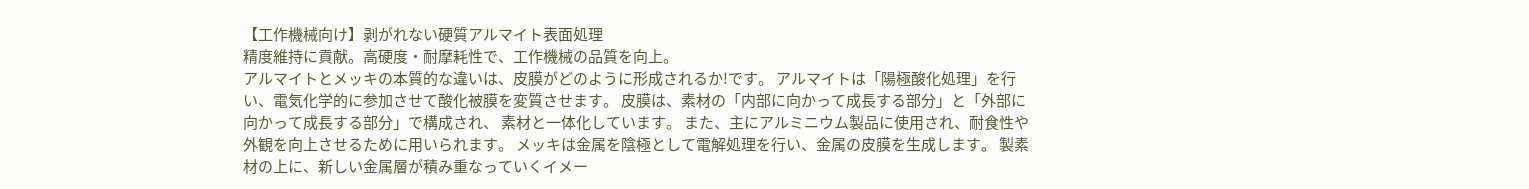【工作機械向け】剥がれない硬質アルマイト表面処理
精度維持に貢献。高硬度・耐摩耗性で、工作機械の品質を向上。
アルマイトとメッキの本質的な違いは、皮膜がどのように形成されるか!です。 アルマイトは「陽極酸化処理」を行い、電気化学的に参加させて酸化被膜を変質させます。 皮膜は、素材の「内部に向かって成長する部分」と「外部に向かって成長する部分」で構成され、 素材と一体化しています。 また、主にアルミニウム製品に使用され、耐食性や外観を向上させるために用いられます。 メッキは金属を陰極として電解処理を行い、金属の皮膜を生成します。 製素材の上に、新しい金属層が積み重なっていくイメー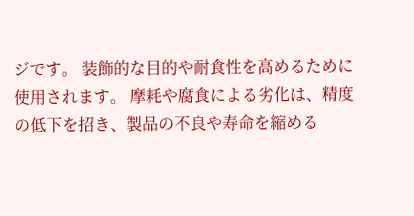ジです。 装飾的な目的や耐食性を高めるために使用されます。 摩耗や腐食による劣化は、精度の低下を招き、製品の不良や寿命を縮める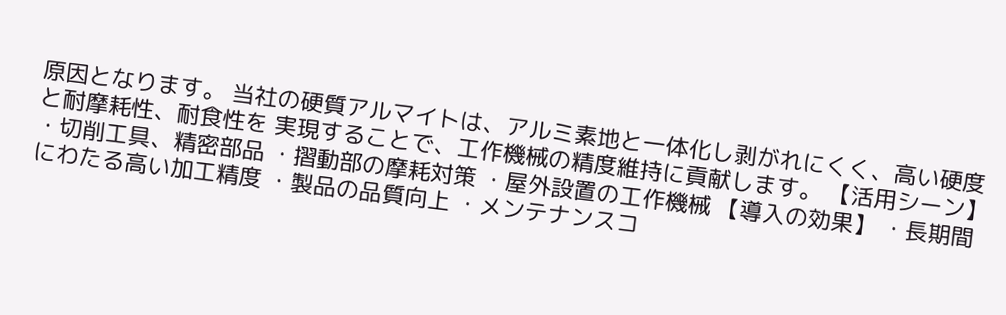原因となります。 当社の硬質アルマイトは、アルミ素地と一体化し剥がれにくく、高い硬度と耐摩耗性、耐食性を 実現することで、工作機械の精度維持に貢献します。 【活用シーン】 ・切削工具、精密部品 ・摺動部の摩耗対策 ・屋外設置の工作機械 【導入の効果】 ・長期間にわたる高い加工精度 ・製品の品質向上 ・メンテナンスコ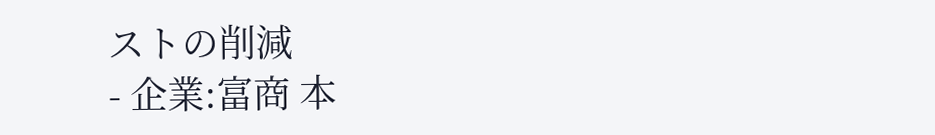ストの削減
- 企業:富商 本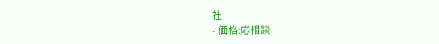社
- 価格:応相談